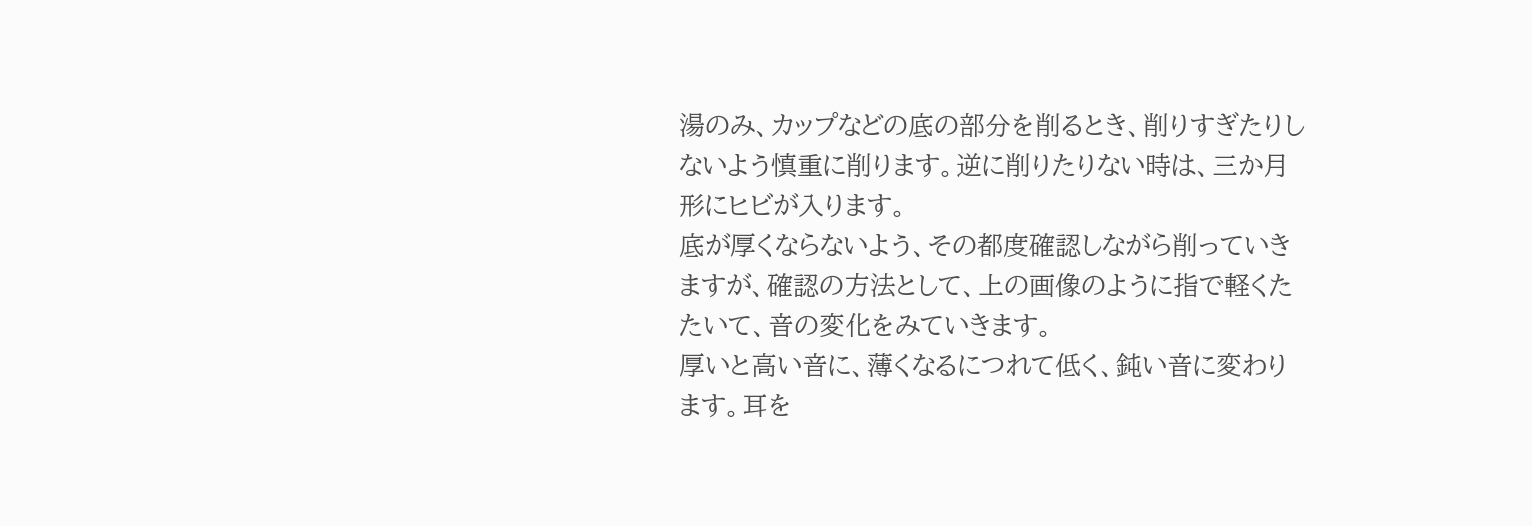湯のみ、カップなどの底の部分を削るとき、削りすぎたりしないよう慎重に削ります。逆に削りたりない時は、三か月形にヒビが入ります。
底が厚くならないよう、その都度確認しながら削っていきますが、確認の方法として、上の画像のように指で軽くたたいて、音の変化をみていきます。
厚いと高い音に、薄くなるにつれて低く、鈍い音に変わります。耳を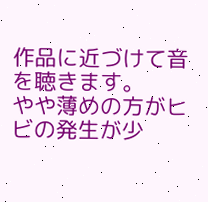作品に近づけて音を聴きます。
やや薄めの方がヒビの発生が少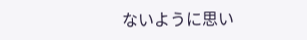ないように思い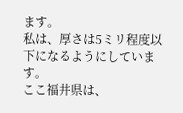ます。
私は、厚さは5ミリ程度以下になるようにしています。
ここ福井県は、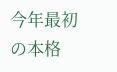今年最初の本格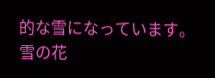的な雪になっています。
雪の花